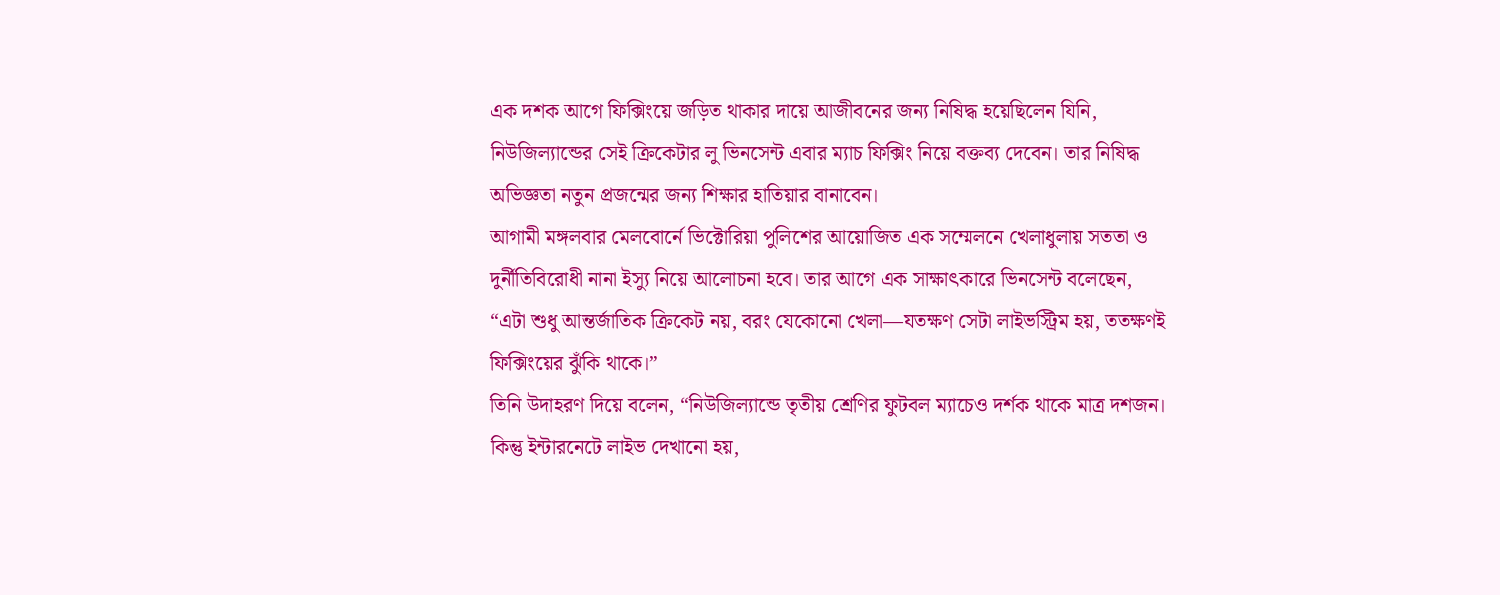এক দশক আগে ফিক্সিংয়ে জড়িত থাকার দায়ে আজীবনের জন্য নিষিদ্ধ হয়েছিলেন যিনি, নিউজিল্যান্ডের সেই ক্রিকেটার লু ভিনসেন্ট এবার ম্যাচ ফিক্সিং নিয়ে বক্তব্য দেবেন। তার নিষিদ্ধ অভিজ্ঞতা নতুন প্রজন্মের জন্য শিক্ষার হাতিয়ার বানাবেন।
আগামী মঙ্গলবার মেলবোর্নে ভিক্টোরিয়া পুলিশের আয়োজিত এক সম্মেলনে খেলাধুলায় সততা ও দুর্নীতিবিরোধী নানা ইস্যু নিয়ে আলোচনা হবে। তার আগে এক সাক্ষাৎকারে ভিনসেন্ট বলেছেন, “এটা শুধু আন্তর্জাতিক ক্রিকেট নয়, বরং যেকোনো খেলা—যতক্ষণ সেটা লাইভস্ট্রিম হয়, ততক্ষণই ফিক্সিংয়ের ঝুঁকি থাকে।”
তিনি উদাহরণ দিয়ে বলেন, “নিউজিল্যান্ডে তৃতীয় শ্রেণির ফুটবল ম্যাচেও দর্শক থাকে মাত্র দশজন। কিন্তু ইন্টারনেটে লাইভ দেখানো হয়,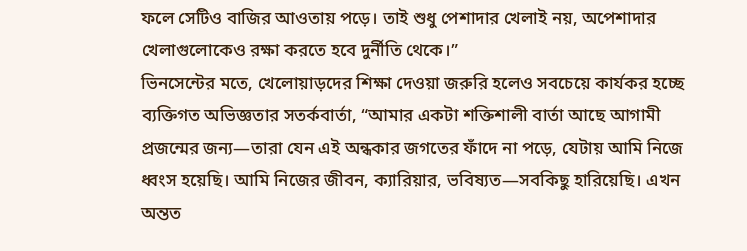ফলে সেটিও বাজির আওতায় পড়ে। তাই শুধু পেশাদার খেলাই নয়, অপেশাদার খেলাগুলোকেও রক্ষা করতে হবে দুর্নীতি থেকে।”
ভিনসেন্টের মতে, খেলোয়াড়দের শিক্ষা দেওয়া জরুরি হলেও সবচেয়ে কার্যকর হচ্ছে ব্যক্তিগত অভিজ্ঞতার সতর্কবার্তা, “আমার একটা শক্তিশালী বার্তা আছে আগামী প্রজন্মের জন্য—তারা যেন এই অন্ধকার জগতের ফাঁদে না পড়ে, যেটায় আমি নিজে ধ্বংস হয়েছি। আমি নিজের জীবন, ক্যারিয়ার, ভবিষ্যত—সবকিছু হারিয়েছি। এখন অন্তত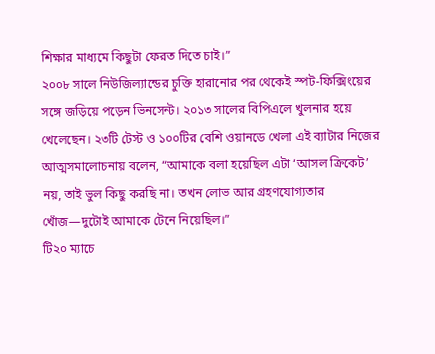শিক্ষার মাধ্যমে কিছুটা ফেরত দিতে চাই।”
২০০৮ সালে নিউজিল্যান্ডের চুক্তি হারানোর পর থেকেই স্পট-ফিক্সিংয়ের সঙ্গে জড়িয়ে পড়েন ভিনসেন্ট। ২০১৩ সালের বিপিএলে খুলনার হয়ে খেলেছেন। ২৩টি টেস্ট ও ১০০টির বেশি ওয়ানডে খেলা এই ব্যাটার নিজের আত্মসমালোচনায় বলেন, “আমাকে বলা হয়েছিল এটা ‘আসল ক্রিকেট’ নয়, তাই ভুল কিছু করছি না। তখন লোভ আর গ্রহণযোগ্যতার খোঁজ—দুটোই আমাকে টেনে নিয়েছিল।”
টি২০ ম্যাচে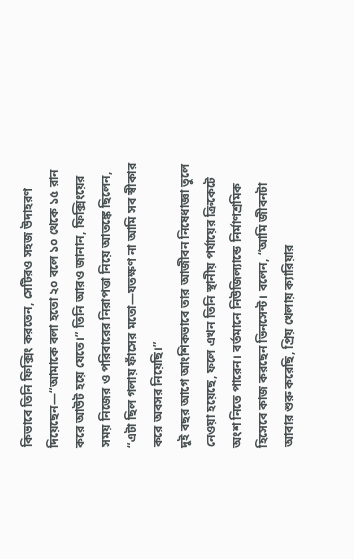কিভাবে তিনি ফিক্সিং করতেন, সেটিরও সহজ উদাহরণ দিয়েছেন—“আমাকে বলা হতো ২০ বলে ১০ থেকে ১৫ রান করে আউট হয়ে যেতে।” তিনি আরও জানান, ফিক্সিংয়ের সময় নিজের ও পরিবারের নিরাপত্তা নিয়ে আতঙ্কে ছিলেন, “এটা ছিল গলায় ফাঁসের মতো—যতক্ষণ না আমি সব স্বীকার করে অবসর নিয়েছি।”
দুই বছর আগে আংশিকভাবে তার আজীবন নিষেধাজ্ঞা তুলে নেওয়া হয়েছে, ফলে এখন তিনি স্থানীয় পর্যায়ের ক্রিকেটে অংশ নিতে পারেন। বর্তমানে নিউজিল্যান্ডে নির্মাণশ্রমিক হিসেবে কাজ করছেন ভিনসেন্ট। বলেন, “আমি জীবনটা আবার শুরু করেছি, প্রিয় খেলায় ক্যারিয়ার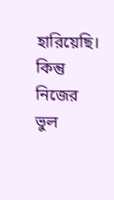হারিয়েছি। কিন্তু নিজের ভুল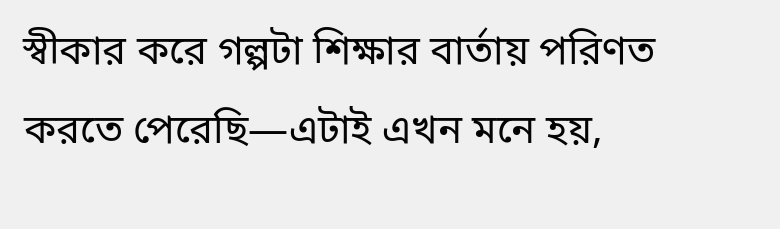স্বীকার করে গল্পটা শিক্ষার বার্তায় পরিণত করতে পেরেছি—এটাই এখন মনে হয়,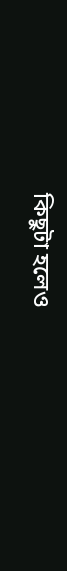কিছুটা হলেও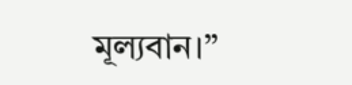মূল্যবান।”